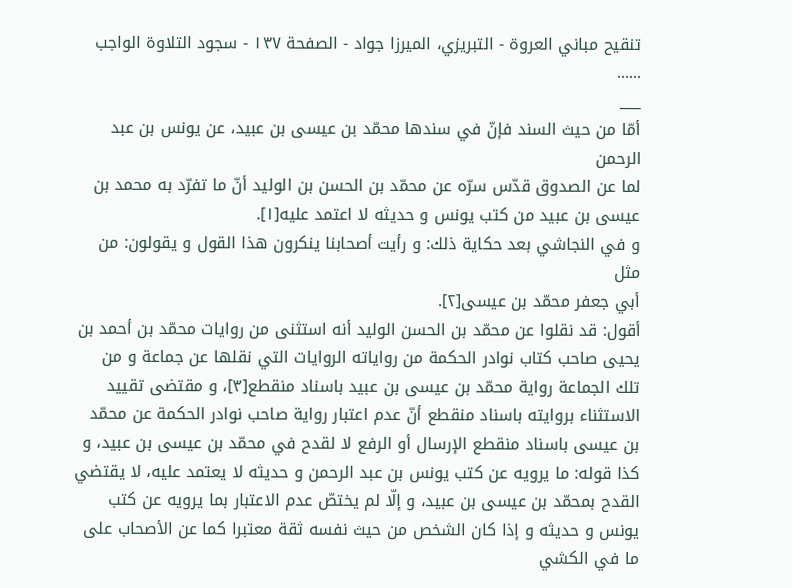تنقيح مباني العروة - التبريزي، الميرزا جواد - الصفحة ١٣٧ - سجود التلاوة الواجب
......
___
أمّا من حيث السند فإنّ في سندها محمّد بن عيسى بن عبيد، عن يونس بن عبد الرحمن
لما عن الصدوق قدّس سرّه عن محمّد بن الحسن بن الوليد أنّ ما تفرّد به محمد بن
عيسى بن عبيد من كتب يونس و حديثه لا اعتمد عليه[١].
و في النجاشي بعد حكاية ذلك: و رأيت أصحابنا ينكرون هذا القول و يقولون: من مثل
أبي جعفر محمّد بن عيسى[٢].
أقول: قد نقلوا عن محمّد بن الحسن الوليد أنه استثنى من روايات محمّد بن أحمد بن يحيى صاحب كتاب نوادر الحكمة من رواياته الروايات التي نقلها عن جماعة و من تلك الجماعة رواية محمّد بن عيسى بن عبيد باسناد منقطع[٣]، و مقتضى تقييد الاستثناء بروايته باسناد منقطع أنّ عدم اعتبار رواية صاحب نوادر الحكمة عن محمّد بن عيسى باسناد منقطع الإرسال أو الرفع لا لقدح في محمّد بن عيسى بن عبيد، و كذا قوله: ما يرويه عن كتب يونس بن عبد الرحمن و حديثه لا يعتمد عليه، لا يقتضي القدح بمحمّد بن عيسى بن عبيد، و إلّا لم يختصّ عدم الاعتبار بما يرويه عن كتب يونس و حديثه و إذا كان الشخص من حيث نفسه ثقة معتبرا كما عن الأصحاب على ما في الكشي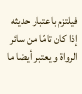فيلتزم باعتبار حديثه إذا كان تامّا من سائر الرواة و يعتبر أيضا ما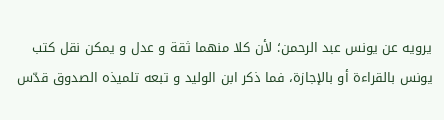يرويه عن يونس عبد الرحمن؛ لأن كلا منهما ثقة و عدل و يمكن نقل كتب يونس بالقراءة أو بالإجازة، فما ذكر ابن الوليد و تبعه تلميذه الصدوق قدّس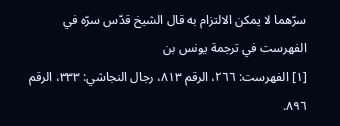سرّهما لا يمكن الالتزام به قال الشيخ قدّس سرّه في الفهرست في ترجمة يونس بن
[١] الفهرست: ٢٦٦، الرقم ٨١٣، رجال النجاشي: ٣٣٣، الرقم ٨٩٦.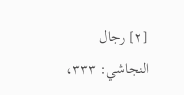[٢] رجال النجاشي: ٣٣٣،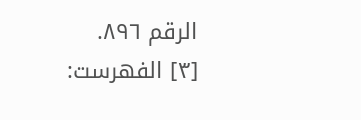الرقم ٨٩٦.
[٣] الفهرست: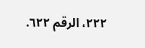٢٢٢، الرقم ٦٢٢.